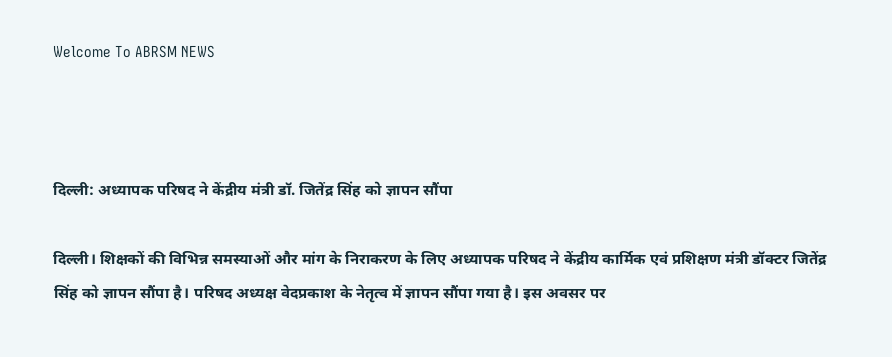Welcome To ABRSM NEWS



दिल्ली: अध्यापक परिषद ने केंद्रीय मंत्री डॉ. जितेंद्र सिंह को ज्ञापन सौंपा

दिल्ली। शिक्षकों की विभिन्न समस्याओं और मांग के निराकरण के लिए अध्यापक परिषद ने केंद्रीय कार्मिक एवं प्रशिक्षण मंत्री डॉक्टर जितेंद्र सिंह को ज्ञापन सौंपा है। परिषद अध्यक्ष वेदप्रकाश के नेतृत्व में ज्ञापन सौंपा गया है। इस अवसर पर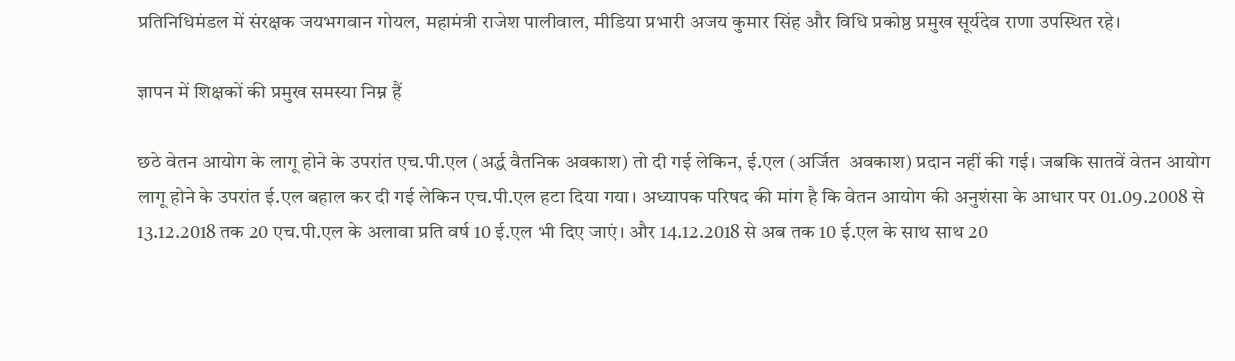प्रतिनिधिमंडल में संरक्षक जयभगवान गोयल, महामंत्री राजेश पालीवाल, मीडिया प्रभारी अजय कुमार सिंह और विधि प्रकोष्ठ प्रमुख सूर्यदेव राणा उपस्थित रहे।

ज्ञापन में शिक्षकों की प्रमुख समस्या निम्न हैं

छठे वेतन आयोग के लागू होने के उपरांत एच.पी.एल (अर्द्ध वैतनिक अवकाश) तो दी गई लेकिन, ई.एल (अर्जित  अवकाश) प्रदान नहीं की गई। जबकि सातवें वेतन आयोग लागू होने के उपरांत ई.एल बहाल कर दी गई लेकिन एच.पी.एल हटा दिया गया। अध्यापक परिषद की मांग है कि वेतन आयोग की अनुशंसा के आधार पर 01.09.2008 से 13.12.2018 तक 20 एच.पी.एल के अलावा प्रति वर्ष 10 ई.एल भी दिए जाएं। और 14.12.2018 से अब तक 10 ई.एल के साथ साथ 20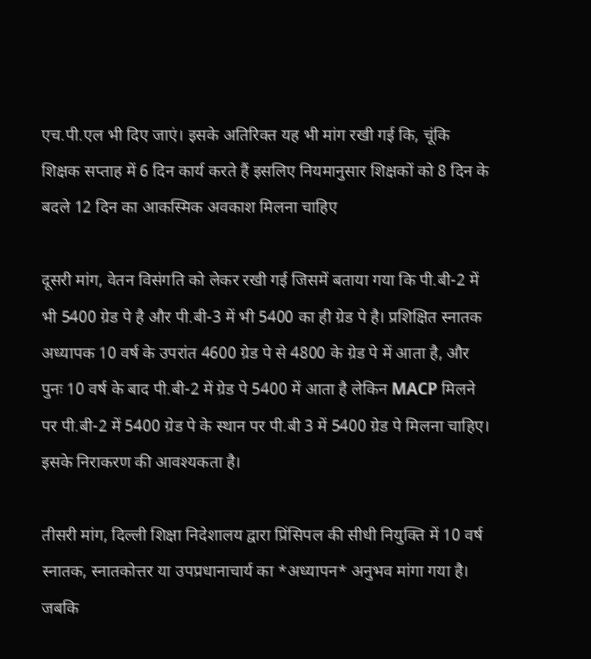एच.पी.एल भी दिए जाएं। इसके अतिरिक्त यह भी मांग रखी गई कि, चूंकि शिक्षक सप्ताह में 6 दिन कार्य करते हैं इसलिए नियमानुसार शिक्षकों को 8 दिन के बदले 12 दिन का आकस्मिक अवकाश मिलना चाहिए

दूसरी मांग, वेतन विसंगति को लेकर रखी गई जिसमें बताया गया कि पी.बी-2 में भी 5400 ग्रेड पे है और पी.बी-3 में भी 5400 का ही ग्रेड पे है। प्रशिक्षित स्नातक अध्यापक 10 वर्ष के उपरांत 4600 ग्रेड पे से 4800 के ग्रेड पे में आता है, और पुनः 10 वर्ष के बाद पी.बी-2 में ग्रेड पे 5400 में आता है लेकिन MACP मिलने पर पी.बी-2 में 5400 ग्रेड पे के स्थान पर पी.बी 3 में 5400 ग्रेड पे मिलना चाहिए। इसके निराकरण की आवश्यकता है।

तीसरी मांग, दिल्ली शिक्षा निदेशालय द्वारा प्रिंसिपल की सीधी नियुक्ति में 10 वर्ष स्नातक, स्नातकोत्तर या उपप्रधानाचार्य का *अध्यापन* अनुभव मांगा गया है। जबकि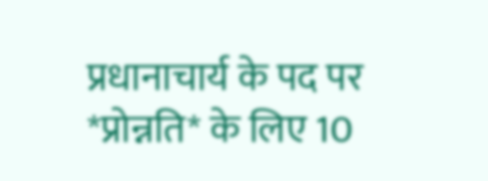प्रधानाचार्य के पद पर *प्रोन्नति* के लिए 10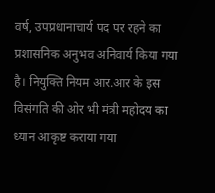वर्ष, उपप्रधानाचार्य पद पर रहने का प्रशासनिक अनुभव अनिवार्य किया गया है। नियुक्ति नियम आर.आर के इस विसंगति की ओर भी मंत्री महोदय का ध्यान आकृष्ट कराया गया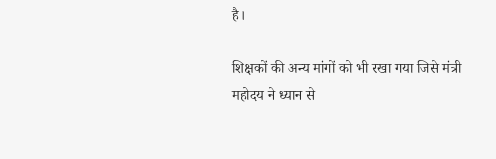है।

शिक्षकों की अन्य मांगों को भी रखा गया जिसे मंत्री महोदय ने ध्यान से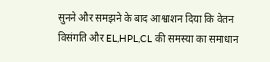सुनने और समझने के बाद आश्वाशन दिया कि वेतन विसंगति और EL,HPL,CL की समस्या का समाधान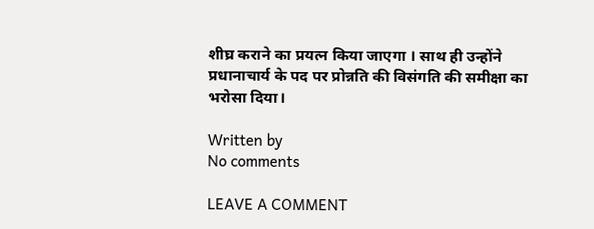शीघ्र कराने का प्रयत्न किया जाएगा । साथ ही उन्होंने प्रधानाचार्य के पद पर प्रोन्नति की विसंगति की समीक्षा का भरोसा दिया।

Written by
No comments

LEAVE A COMMENT